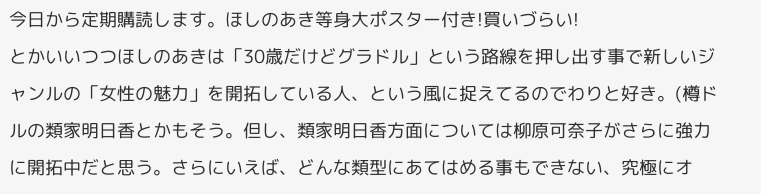今日から定期購読します。ほしのあき等身大ポスター付き!買いづらい!
とかいいつつほしのあきは「30歳だけどグラドル」という路線を押し出す事で新しいジャンルの「女性の魅力」を開拓している人、という風に捉えてるのでわりと好き。(樽ドルの類家明日香とかもそう。但し、類家明日香方面については柳原可奈子がさらに強力に開拓中だと思う。さらにいえば、どんな類型にあてはめる事もできない、究極にオ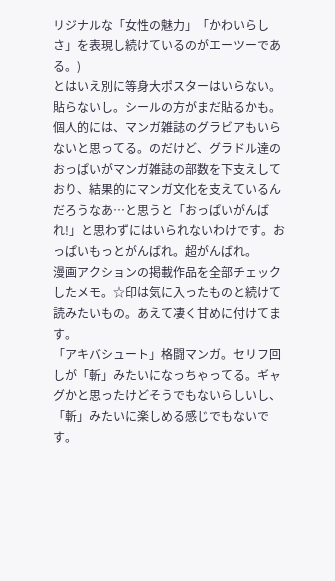リジナルな「女性の魅力」「かわいらしさ」を表現し続けているのがエーツーである。)
とはいえ別に等身大ポスターはいらない。貼らないし。シールの方がまだ貼るかも。個人的には、マンガ雑誌のグラビアもいらないと思ってる。のだけど、グラドル達のおっぱいがマンガ雑誌の部数を下支えしており、結果的にマンガ文化を支えているんだろうなあ…と思うと「おっぱいがんばれ!」と思わずにはいられないわけです。おっぱいもっとがんばれ。超がんばれ。
漫画アクションの掲載作品を全部チェックしたメモ。☆印は気に入ったものと続けて読みたいもの。あえて凄く甘めに付けてます。
「アキバシュート」格闘マンガ。セリフ回しが「斬」みたいになっちゃってる。ギャグかと思ったけどそうでもないらしいし、「斬」みたいに楽しめる感じでもないです。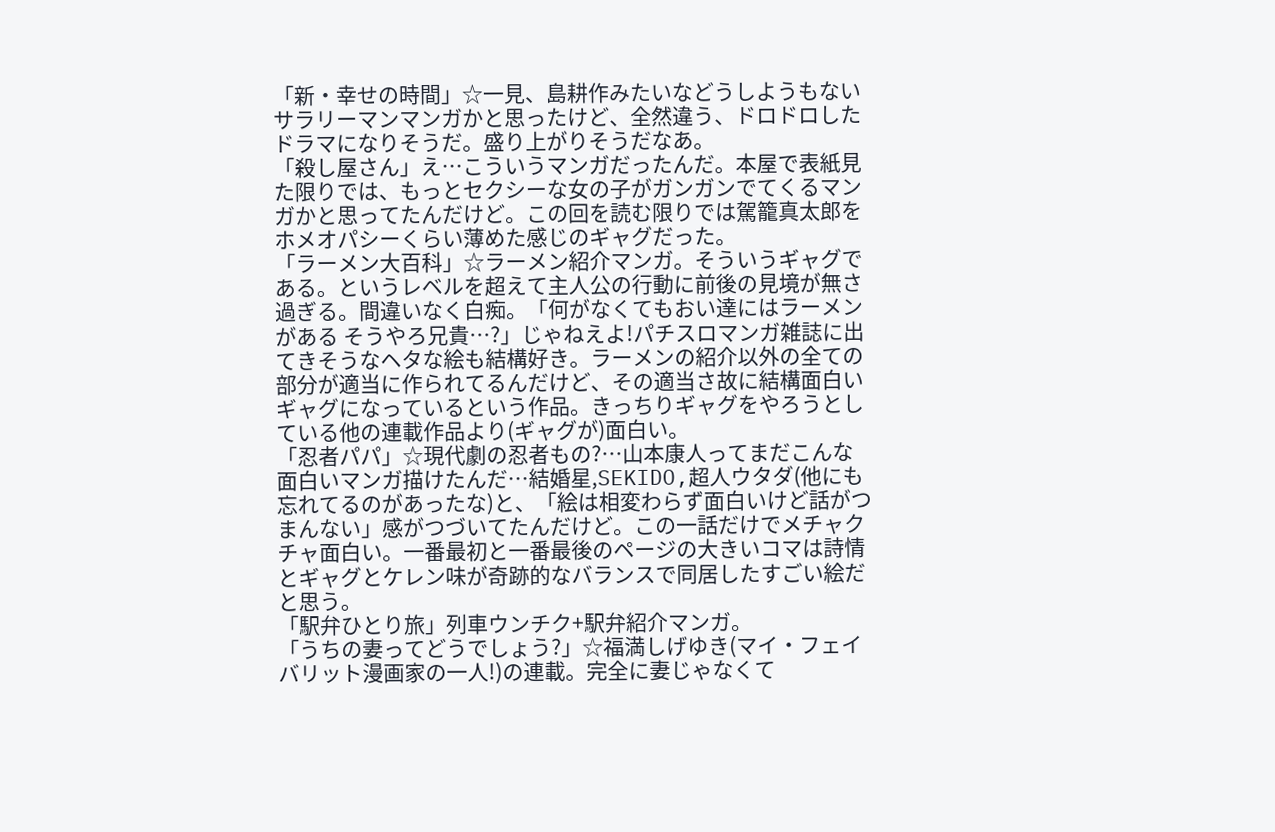「新・幸せの時間」☆一見、島耕作みたいなどうしようもないサラリーマンマンガかと思ったけど、全然違う、ドロドロしたドラマになりそうだ。盛り上がりそうだなあ。
「殺し屋さん」え…こういうマンガだったんだ。本屋で表紙見た限りでは、もっとセクシーな女の子がガンガンでてくるマンガかと思ってたんだけど。この回を読む限りでは駕籠真太郎をホメオパシーくらい薄めた感じのギャグだった。
「ラーメン大百科」☆ラーメン紹介マンガ。そういうギャグである。というレベルを超えて主人公の行動に前後の見境が無さ過ぎる。間違いなく白痴。「何がなくてもおい達にはラーメンがある そうやろ兄貴…?」じゃねえよ!パチスロマンガ雑誌に出てきそうなヘタな絵も結構好き。ラーメンの紹介以外の全ての部分が適当に作られてるんだけど、その適当さ故に結構面白いギャグになっているという作品。きっちりギャグをやろうとしている他の連載作品より(ギャグが)面白い。
「忍者パパ」☆現代劇の忍者もの?…山本康人ってまだこんな面白いマンガ描けたんだ…結婚星,SEKIDO,超人ウタダ(他にも忘れてるのがあったな)と、「絵は相変わらず面白いけど話がつまんない」感がつづいてたんだけど。この一話だけでメチャクチャ面白い。一番最初と一番最後のページの大きいコマは詩情とギャグとケレン味が奇跡的なバランスで同居したすごい絵だと思う。
「駅弁ひとり旅」列車ウンチク+駅弁紹介マンガ。
「うちの妻ってどうでしょう?」☆福満しげゆき(マイ・フェイバリット漫画家の一人!)の連載。完全に妻じゃなくて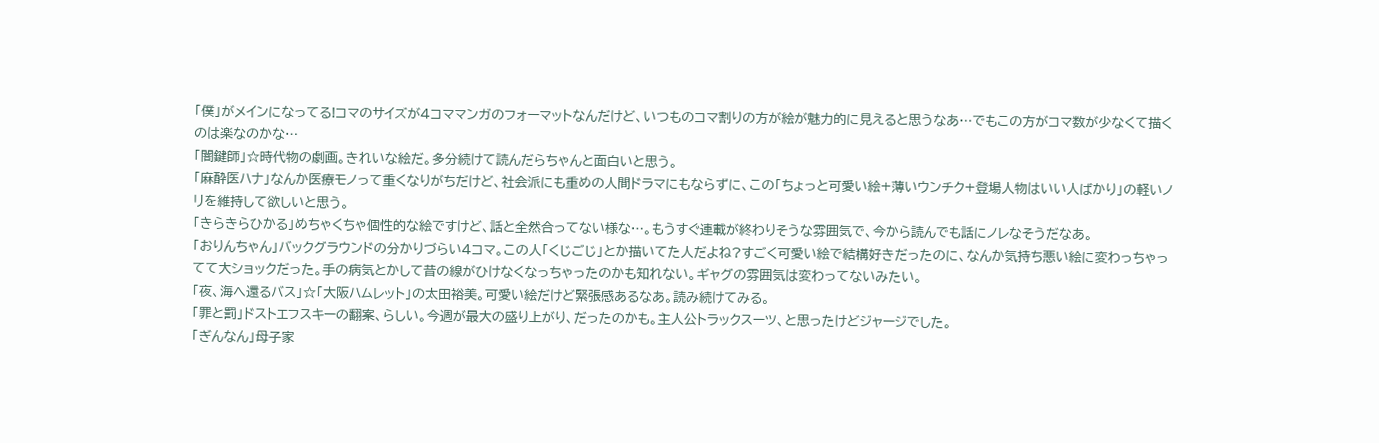「僕」がメインになってる!コマのサイズが4コママンガのフォーマットなんだけど、いつものコマ割りの方が絵が魅力的に見えると思うなあ…でもこの方がコマ数が少なくて描くのは楽なのかな…
「闇鍵師」☆時代物の劇画。きれいな絵だ。多分続けて読んだらちゃんと面白いと思う。
「麻酔医ハナ」なんか医療モノって重くなりがちだけど、社会派にも重めの人間ドラマにもならずに、この「ちょっと可愛い絵+薄いウンチク+登場人物はいい人ばかり」の軽いノリを維持して欲しいと思う。
「きらきらひかる」めちゃくちゃ個性的な絵ですけど、話と全然合ってない様な…。もうすぐ連載が終わりそうな雰囲気で、今から読んでも話にノレなそうだなあ。
「おりんちゃん」バックグラウンドの分かりづらい4コマ。この人「くじごじ」とか描いてた人だよね?すごく可愛い絵で結構好きだったのに、なんか気持ち悪い絵に変わっちゃってて大ショックだった。手の病気とかして昔の線がひけなくなっちゃったのかも知れない。ギャグの雰囲気は変わってないみたい。
「夜、海へ還るバス」☆「大阪ハムレット」の太田裕美。可愛い絵だけど緊張感あるなあ。読み続けてみる。
「罪と罰」ドストエフスキーの翻案、らしい。今週が最大の盛り上がり、だったのかも。主人公トラックスーツ、と思ったけどジャージでした。
「ぎんなん」母子家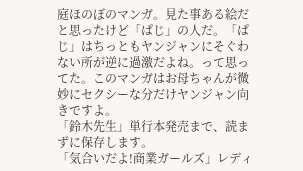庭ほのぼのマンガ。見た事ある絵だと思ったけど「ぱじ」の人だ。「ぱじ」はちっともヤンジャンにそぐわない所が逆に過激だよね。って思ってた。このマンガはお母ちゃんが微妙にセクシーな分だけヤンジャン向きですよ。
「鈴木先生」単行本発売まで、読まずに保存します。
「気合いだよ!商業ガールズ」レディ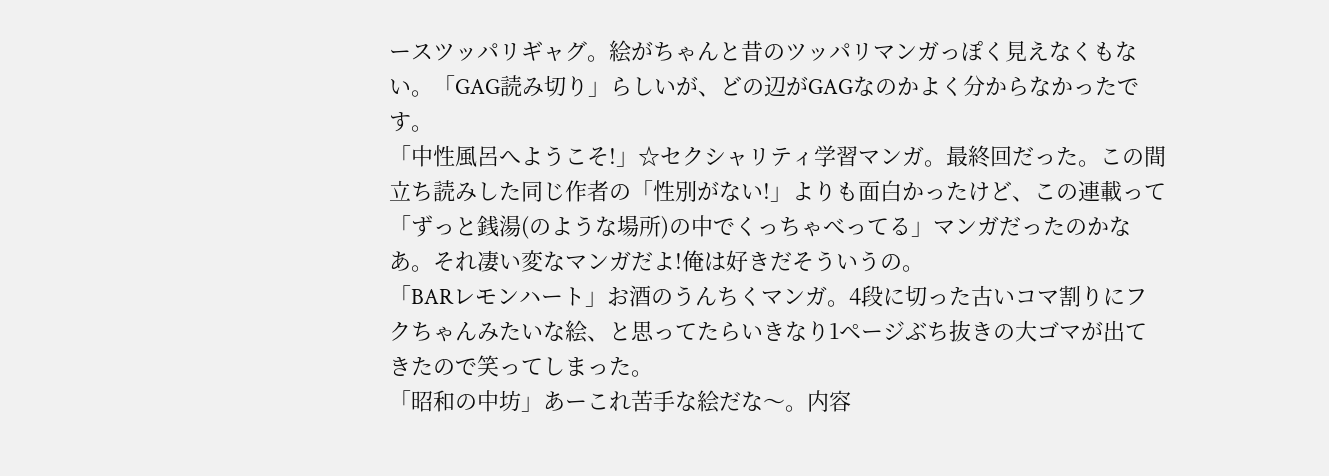ースツッパリギャグ。絵がちゃんと昔のツッパリマンガっぽく見えなくもない。「GAG読み切り」らしいが、どの辺がGAGなのかよく分からなかったです。
「中性風呂へようこそ!」☆セクシャリティ学習マンガ。最終回だった。この間立ち読みした同じ作者の「性別がない!」よりも面白かったけど、この連載って「ずっと銭湯(のような場所)の中でくっちゃべってる」マンガだったのかなあ。それ凄い変なマンガだよ!俺は好きだそういうの。
「BARレモンハート」お酒のうんちくマンガ。4段に切った古いコマ割りにフクちゃんみたいな絵、と思ってたらいきなり1ページぶち抜きの大ゴマが出てきたので笑ってしまった。
「昭和の中坊」あーこれ苦手な絵だな〜。内容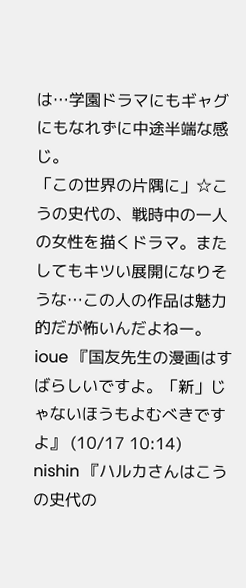は…学園ドラマにもギャグにもなれずに中途半端な感じ。
「この世界の片隅に」☆こうの史代の、戦時中の一人の女性を描くドラマ。またしてもキツい展開になりそうな…この人の作品は魅力的だが怖いんだよねー。
ioue 『国友先生の漫画はすばらしいですよ。「新」じゃないほうもよむべきですよ』 (10/17 10:14)
nishin 『ハルカさんはこうの史代の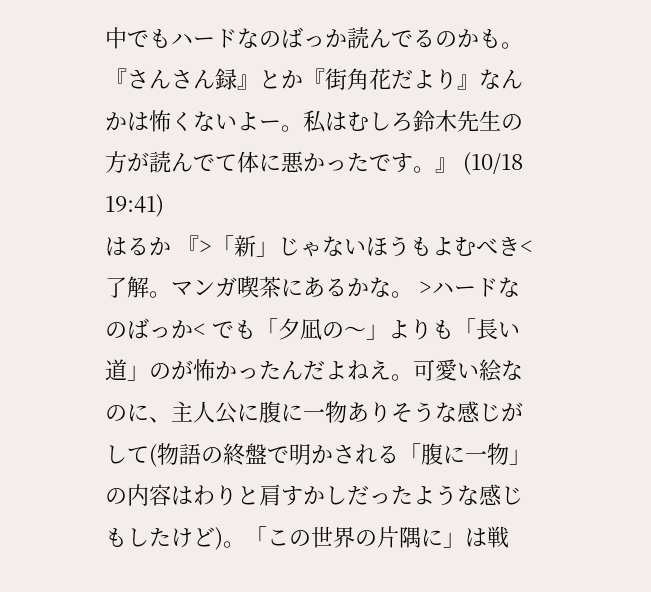中でもハードなのばっか読んでるのかも。『さんさん録』とか『街角花だより』なんかは怖くないよー。私はむしろ鈴木先生の方が読んでて体に悪かったです。』 (10/18 19:41)
はるか 『>「新」じゃないほうもよむべき< 了解。マンガ喫茶にあるかな。 >ハードなのばっか< でも「夕凪の〜」よりも「長い道」のが怖かったんだよねえ。可愛い絵なのに、主人公に腹に一物ありそうな感じがして(物語の終盤で明かされる「腹に一物」の内容はわりと肩すかしだったような感じもしたけど)。「この世界の片隅に」は戦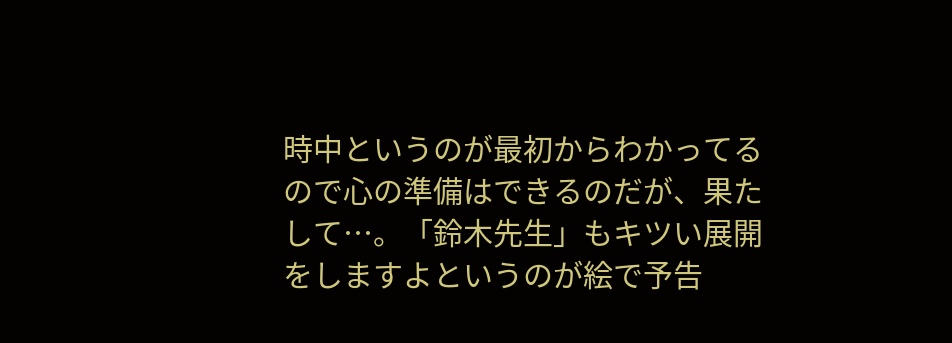時中というのが最初からわかってるので心の準備はできるのだが、果たして…。「鈴木先生」もキツい展開をしますよというのが絵で予告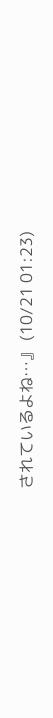されているよね…』 (10/21 01:23)